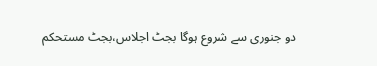دو جنوری سے شروع ہوگا بجٹ اجلاس،بجٹ مستحکم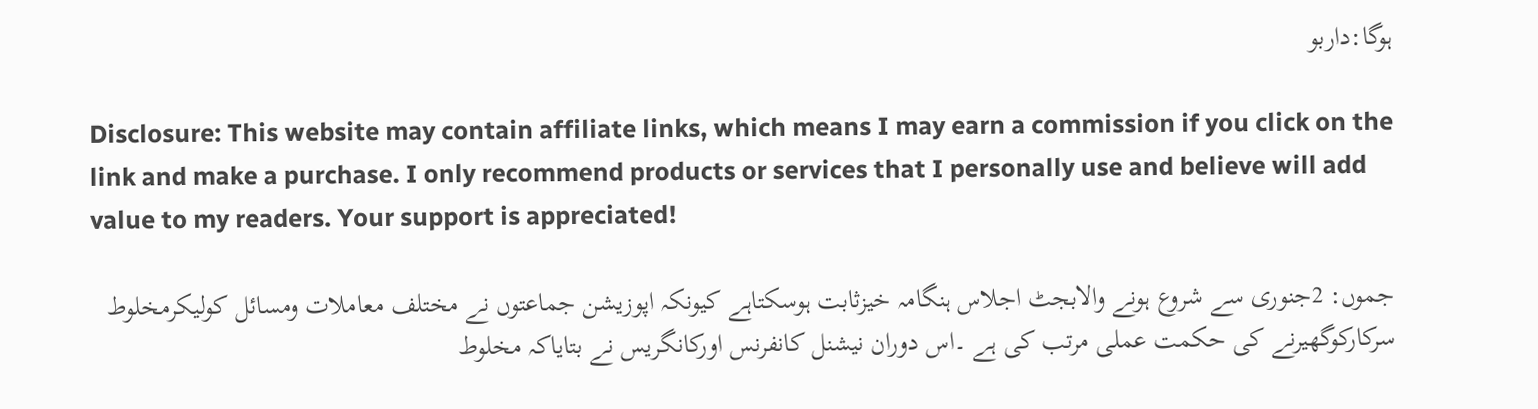ہوگا:داربو

Disclosure: This website may contain affiliate links, which means I may earn a commission if you click on the link and make a purchase. I only recommend products or services that I personally use and believe will add value to my readers. Your support is appreciated!

جموں: 2جنوری سے شروع ہونے والابجٹ اجلاس ہنگامہ خیزثابت ہوسکتاہے کیونکہ اپوزیشن جماعتوں نے مختلف معاملات ومسائل کولیکرمخلوط سرکارکوگھیرنے کی حکمت عملی مرتب کی ہے ۔اس دوران نیشنل کانفرنس اورکانگریس نے بتایاکہ مخلوط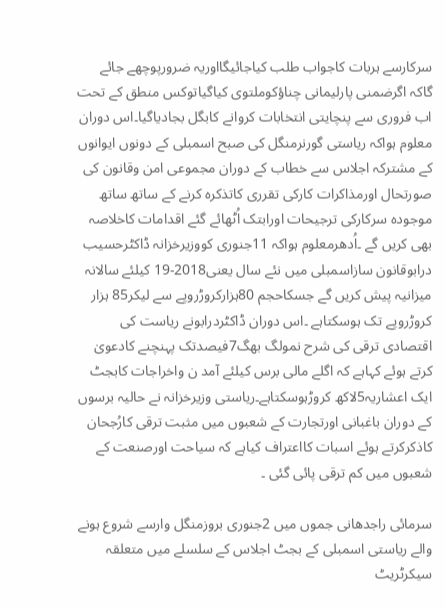سرکارسے ہربات کاجواب طلب کیاجائیگااوریہ ضرورپوچھے جائے گاکہ اگرضمنی پارلیمانی چناؤکوملتوی کیاگیاتوکس منطق کے تحت اب فروری سے پنچایتی انتخابات کروانے کابگل بجادیاگیا۔اس دوران معلوم ہواکہ ریاستی گورنرمنگل کی صبح اسمبلی کے دونوں ایوانوں کے مشترکہ اجلاس سے خطاب کے دوران مجموعی امن وقانون کی صورتحال اورمذاکرات کارکی تقرری کاتذکرہ کرنے کے ساتھ ساتھ موجودہ سرکارکی ترجیحات اورابتک اُٹھائے گئے اقدامات کاخلاصہ بھی کریں گے ۔اُدھرمعلوم ہواکہ 11جنوری کووزیرخزانہ ڈاکٹرحسیب درابوقانون سازاسمبلی میں نئے سال یعنی2018-19 کیلئے سالانہ میزانیہ پیش کریں گے جسکاحجم 80ہزارکروڑروپے سے لیکر85 ہزار کروڑروپے تک ہوسکتاہے ۔اس دوران ڈاکٹردرابونے ریاست کی اقتصادی ترقی کی شرح نمولگ بھگ7فیصدتک پہنچنے کادعویٰ کرتے ہوئے کہاہے کہ اگلے مالی برس کیلئے آمد ن واخراجات کابجٹ ایک اعشاریہ5لاکھ کروڑہوسکتاہے۔ریاستی وزیرخزانہ نے حالیہ برسوں کے دوران باغبانی اورتجارت کے شعبوں میں مثبت ترقی کارُجحان کاذکرکرتے ہوئے اسبات کااعتراف کیاہے کہ سیاحت اورصنعت کے شعبوں میں کم ترقی پائی گئی ۔

سرمائی راجدھانی جموں میں 2جنوری بروزمنگل وارسے شروع ہونے والے ریاستی اسمبلی کے بجٹ اجلاس کے سلسلے میں متعلقہ سیکرٹریٹ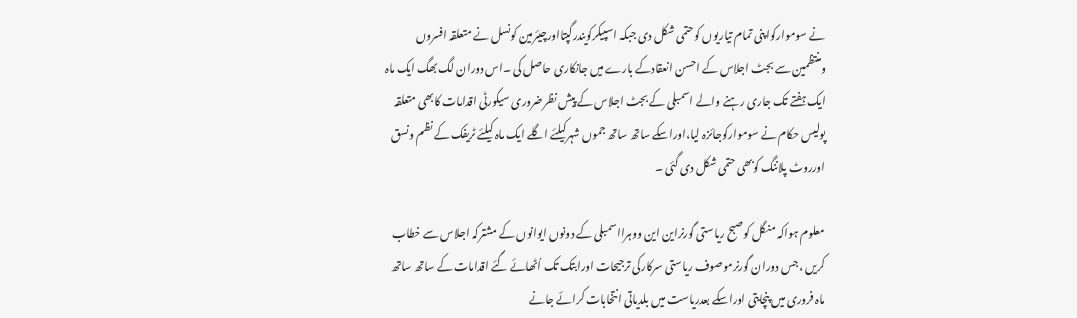نے سوموارکواپنی تمام تیاریوں کوحتمی شکل دی جبکہ اسپیکرکویندرگپتااورچیئرمین کونسل نے متعلقہ افسروں ومنتظمین سے بجٹ اجلاس کے احسن انعقادکے بارے میں جانکاری حاصل کی ۔اس دوران لگ بھگ ایک ماہ ایک ہفتے تک جاری رہنے والے اسمبلی کے بجٹ اجلاس کے پیش نظرضروری سیکورٹی اقدامات کابھی متعلقہ پولیس حکام نے سوموارکوجائزہ لیا،اوراسکے ساتھ ساتھ جموں شہرکیلئے اگلے ایک ماہ کیلئے ٹریفک کے نظم ونسق اورروٹ پلاننگ کوبھی حتمی شکل دی گئی ۔

معلوم ہواکہ منگل کوصبح ریاستی گورنراین این ووہرااسمبلی کے دونوں ایوانوں کے مشترکہ اجلاس سے خطاب کریں ،جس دوران گورنرموصوف ریاستی سرکارکی ترجیحات اورابتک تک اُٹھائے گئے اقدامات کے ساتھ ساتھ ماہ فروری میں پنچایتی اوراسکے بعدریاست میں بلدیاتی انتخابات کرائے جانے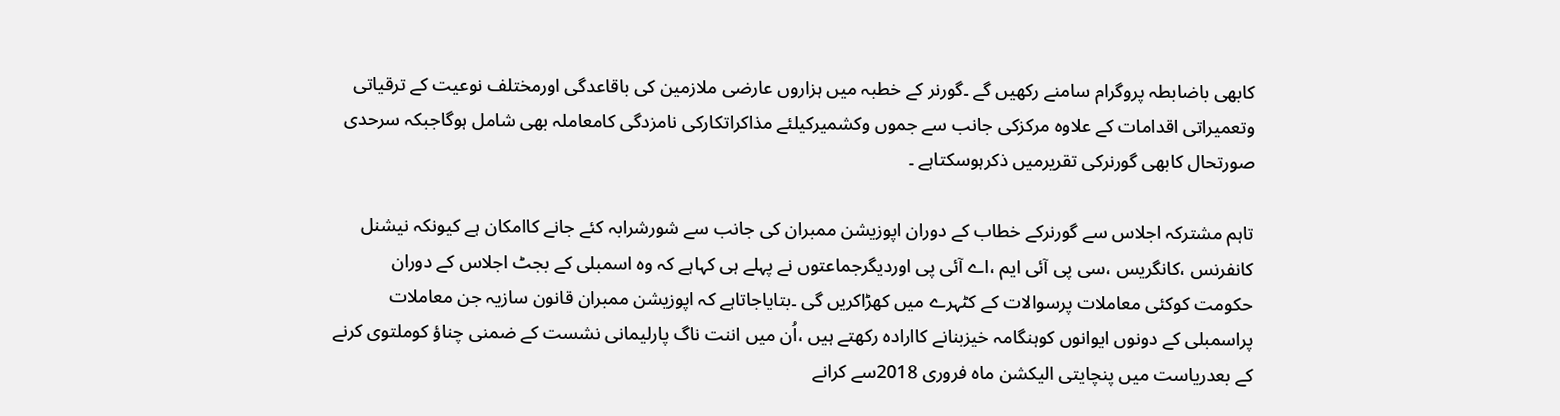کابھی باضابطہ پروگرام سامنے رکھیں گے ۔گورنر کے خطبہ میں ہزاروں عارضی ملازمین کی باقاعدگی اورمختلف نوعیت کے ترقیاتی وتعمیراتی اقدامات کے علاوہ مرکزکی جانب سے جموں وکشمیرکیلئے مذاکراتکارکی نامزدگی کامعاملہ بھی شامل ہوگاجبکہ سرحدی صورتحال کابھی گورنرکی تقریرمیں ذکرہوسکتاہے ۔

تاہم مشترکہ اجلاس سے گورنرکے خطاب کے دوران اپوزیشن ممبران کی جانب سے شورشرابہ کئے جانے کاامکان ہے کیونکہ نیشنل کانفرنس ،کانگریس ،سی پی آئی ایم ،اے آئی پی اوردیگرجماعتوں نے پہلے ہی کہاہے کہ وہ اسمبلی کے بجٹ اجلاس کے دوران حکومت کوکئی معاملات پرسوالات کے کٹہرے میں کھڑاکریں گی ۔بتایاجاتاہے کہ اپوزیشن ممبران قانون سازیہ جن معاملات پراسمبلی کے دونوں ایوانوں کوہنگامہ خیزبنانے کاارادہ رکھتے ہیں ،اُن میں اننت ناگ پارلیمانی نشست کے ضمنی چناؤ کوملتوی کرنے کے بعدریاست میں پنچایتی الیکشن ماہ فروری 2018سے کرانے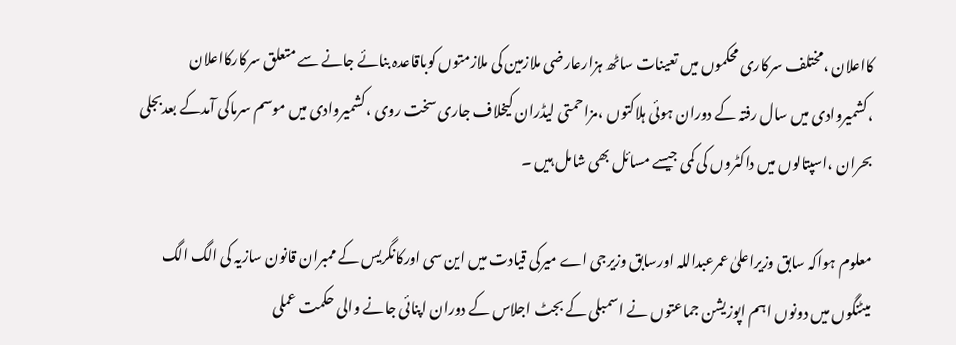کااعلان ،مختلف سرکاری محکموں میں تعینات ساٹھ ہزارعارضی ملازمین کی ملازمتوں کوباقاعدہ بنائے جانے سے متعلق سرکارکااعلان ،کشمیروادی میں سال رفتہ کے دوران ہوئی ہلاکتوں ،مزاحمتی لیڈران کیخلاف جاری سخت روی ،کشمیروادی میں موسم سرماکی آمدکے بعدبجلی بحران ،اسپتالوں میں داکٹروں کی کمی جیسے مسائل بھی شامل ہیں ۔

معلوم ہواکہ سابق وزیراعلیٰ عمرعبداللہ اورسابق وزیرجی اے میرکی قیادت میں این سی اورکانگریس کے ممبران قانون سازیہ کی الگ الگ میٹنگوں میں دونوں اہم اپوزیشن جماعتوں نے اسمبلی کے بجٹ اجلاس کے دوران اپنائی جانے والی حکمت عملی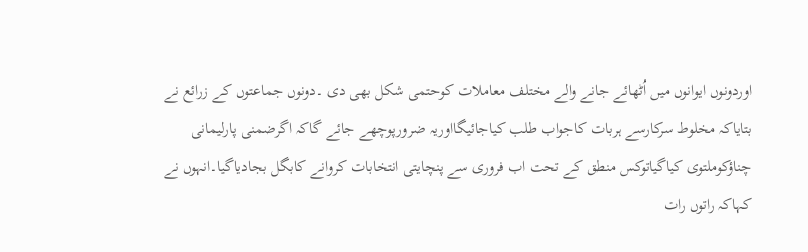اوردونوں ایوانوں میں اُٹھائے جانے والے مختلف معاملات کوحتمی شکل بھی دی ۔دونوں جماعتوں کے زرائع نے بتایاکہ مخلوط سرکارسے ہربات کاجواب طلب کیاجائیگااوریہ ضرورپوچھے جائے گاکہ اگرضمنی پارلیمانی چناؤکوملتوی کیاگیاتوکس منطق کے تحت اب فروری سے پنچایتی انتخابات کروانے کابگل بجادیاگیا۔انہوں نے کہاکہ راتوں رات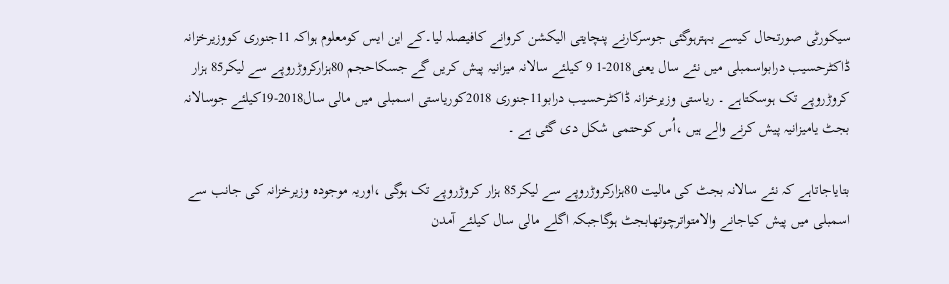سیکورٹی صورتحال کیسے بہترہوگئی جوسرکارنے پنچایتی الیکشن کروانے کافیصلہ لیا۔کے این ایس کومعلوم ہواکہ 11جنوری کووزیرخزانہ ڈاکٹرحسیب درابواسمبلی میں نئے سال یعنی2018-1 9 کیلئے سالانہ میزانیہ پیش کریں گے جسکاحجم 80ہزارکروڑروپے سے لیکر85 ہزار کروڑروپے تک ہوسکتاہے ۔ ریاستی وزیرخزانہ ڈاکٹرحسیب درابو11جنوری 2018کوریاستی اسمبلی میں مالی سال2018-19کیلئے جوسالانہ بجٹ یامیزانیہ پیش کرنے والے ہیں ،اُس کوحتمی شکل دی گئی ہے ۔

بتایاجاتاہے کہ نئے سالانہ بجٹ کی مالیت 80ہزارکروڑروپے سے لیکر85 ہزار کروڑروپے تک ہوگی ،اوریہ موجودہ وزیرخزانہ کی جانب سے اسمبلی میں پیش کیاجانے والامتواترچوتھابجٹ ہوگاجبکہ اگلے مالی سال کیلئے آمدن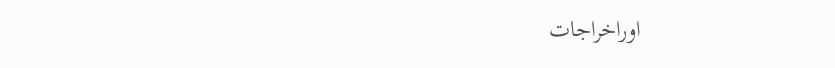اوراخراجات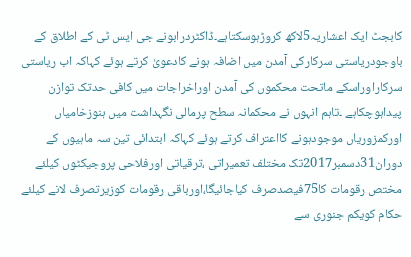کابجٹ ایک اعشاریہ5لاکھ کروڑہوسکتاہے۔ڈاکٹردرابونے جی ایس ٹی کے اطلاق کے باوجودریاستی سرکارکی آمدن میں اضافہ ہونے کادعویٰ کرتے ہوئے کہاکہ اب ریاستی سرکاراوراسکے ماتحت محکموں کی آمدن اوراخراجات میں کافی حدتک توازن پیداہوچکاہے ۔تاہم انہوں نے محکمانہ سطح پرمالی نگہداشت میں ہنوزخامیاں اورکمزوریاں موجودہونے کااعتراف کرتے ہوئے کہاکہ ابتدائی تین سہ ماہیوں کے دوران31دسمبر2017تک مختلف تعمیراتی ،ترقیاتی اورفلاحی پروجیکٹوں کیلئے مختص رقومات کا75فیصدصرف کیاجائیگا،اورباقی رقومات کوزیرتصرف لانے کیلئے حکام کویکم جنوری سے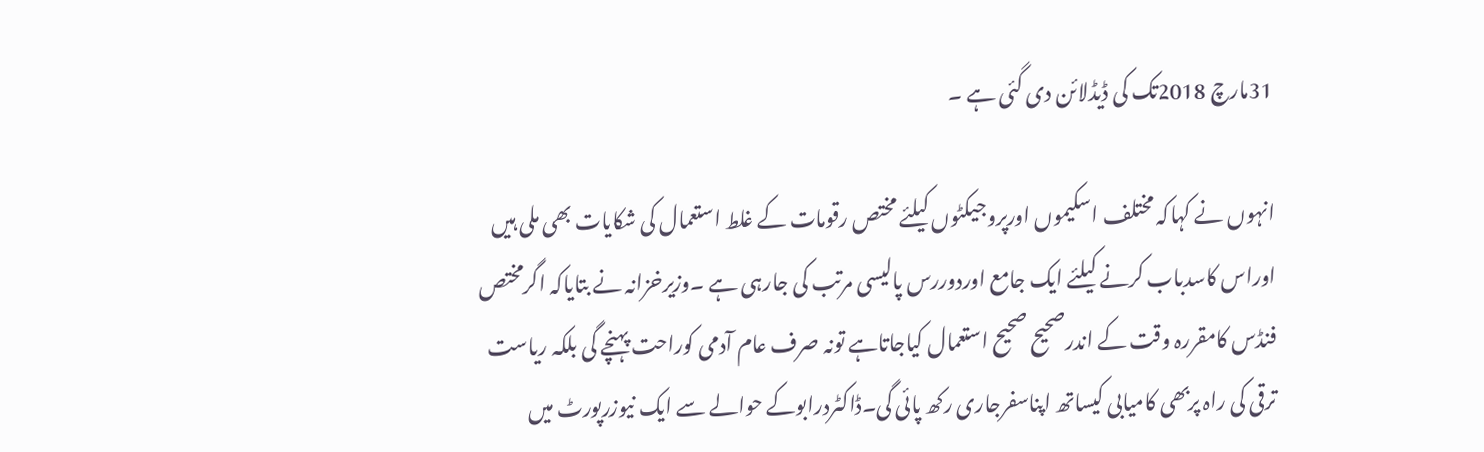31مارچ 2018تک کی ڈیڈلائن دی گئی ہے ۔

انہوں نے کہاکہ مختلف اسکیموں اورپروجیکٹوں کیلئے مختص رقومات کے غلط استعمال کی شکایات بھی ملی ہیں اوراس کاسدباب کرنے کیلئے ایک جامع اوردوررس پالیسی مرتب کی جارہی ہے ۔وزیرخزانہ نے بتایاکہ اگرمختص فنڈس کامقررہ وقت کے اندرصحیح صحیح استعمال کیاجاتاہے تونہ صرف عام آدمی کوراحت پہنچے گی بلکہ ریاست ترقی کی راہ پربھی کامیابی کیساتھ اپناسفرجاری رکھ پائی گی۔ڈاکٹردرابوکے حوالے سے ایک نیوزرپورٹ میں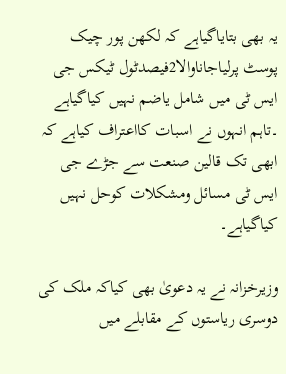یہ بھی بتایاگیاہے کہ لکھن پور چیک پوسٹ پرلیاجاناوالا2فیصدٹول ٹیکس جی ایس ٹی میں شامل یاضم نہیں کیاگیاہے ۔تاہم انہوں نے اسبات کااعتراف کیاہے کہ ابھی تک قالین صنعت سے جڑے جی ایس ٹی مسائل ومشکلات کوحل نہیں کیاگیاہے۔

وزیرخزانہ نے یہ دعویٰ بھی کیاکہ ملک کی دوسری ریاستوں کے مقابلے میں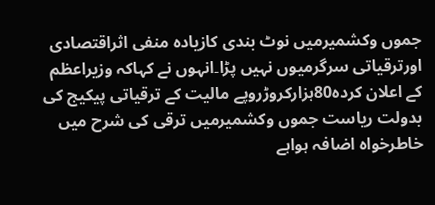جموں وکشمیرمیں نوٹ بندی کازیادہ منفی اثراقتصادی اورترقیاتی سرگرمیوں نہیں پڑا۔انہوں نے کہاکہ وزیراعظم کے اعلان کردہ80ہزارکروڑروپے مالیت کے ترقیاتی پیکیج کی بدولت ریاست جموں وکشمیرمیں ترقی کی شرح میں خاطرخواہ اضافہ ہواہے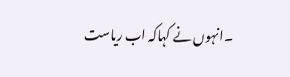۔انہوں نے کہاکہ اب ریاست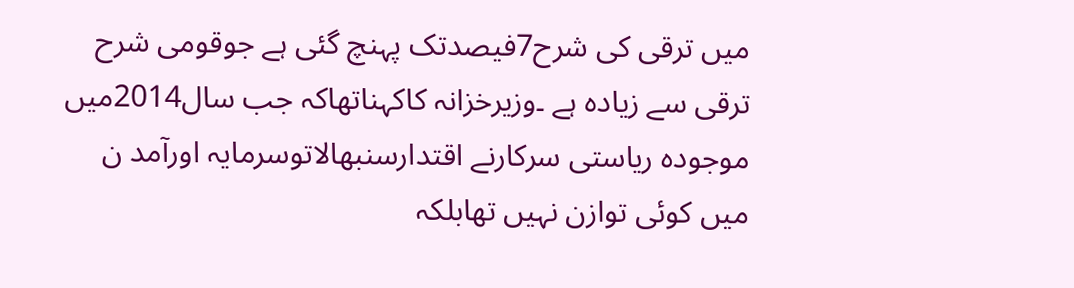میں ترقی کی شرح7فیصدتک پہنچ گئی ہے جوقومی شرح ترقی سے زیادہ ہے ۔وزیرخزانہ کاکہناتھاکہ جب سال2014میں موجودہ ریاستی سرکارنے اقتدارسنبھالاتوسرمایہ اورآمد ن میں کوئی توازن نہیں تھابلکہ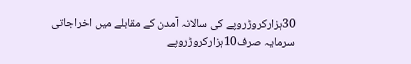30ہزارکروڑروپے کی سالانہ آمدن کے مقابلے میں اخراجاتی سرمایہ صرف10ہزارکروڑروپے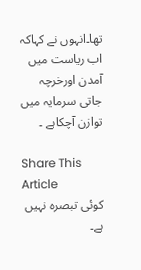تھا۔انہوں نے کہاکہ اب ریاست میں آمدن اورخرچہ جاتی سرمایہ میں توازن آچکاہے ۔

Share This Article
کوئی تبصرہ نہیں ہے۔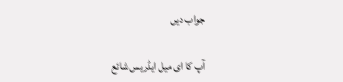جواب دیں

آپ کا ای میل ایڈریس شائع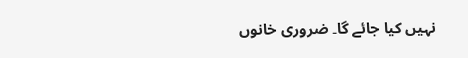نہیں کیا جائے گا۔ ضروری خانوں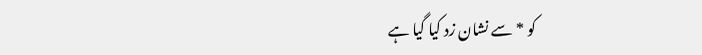کو * سے نشان زد کیا گیا ہے